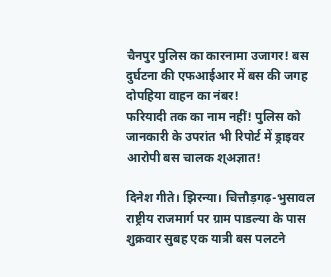चैनपुर पुलिस का कारनामा उजागर! बस दुर्घटना की एफआईआर में बस की जगह दोपहिया वाहन का नंबर!
फरियादी तक का नाम नहीं! पुलिस को जानकारी के उपरांत भी रिपोर्ट में ड्राइवर आरोपी बस चालक श्अज्ञात!

दिनेश गीते। झिरन्या। चित्तौड़गढ़-भुसावल राष्ट्रीय राजमार्ग पर ग्राम पाडल्या के पास शुक्रवार सुबह एक यात्री बस पलटने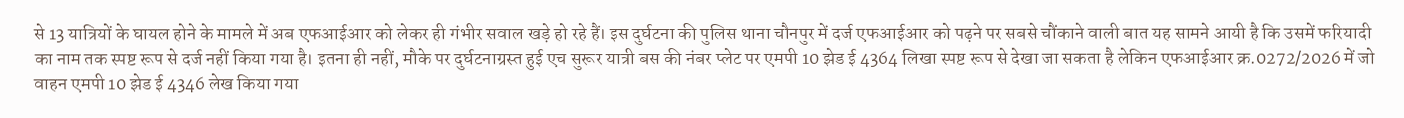से 13 यात्रियों के घायल होने के मामले में अब एफआईआर को लेकर ही गंभीर सवाल खड़े हो रहे हैं। इस दुर्घटना की पुलिस थाना चौनपुर में दर्ज एफआईआर को पढ़ने पर सबसे चौंकाने वाली बात यह सामने आयी है कि उसमें फरियादी का नाम तक स्पष्ट रूप से दर्ज नहीं किया गया है। इतना ही नहीं, मौके पर दुर्घटनाग्रस्त हुई एच सुरूर यात्री बस की नंबर प्लेट पर एमपी 10 झेड ई 4364 लिखा स्पष्ट रूप से देखा जा सकता है लेकिन एफआईआर क्र.0272/2026 में जो वाहन एमपी 10 झेड ई 4346 लेख किया गया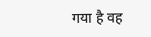गया है वह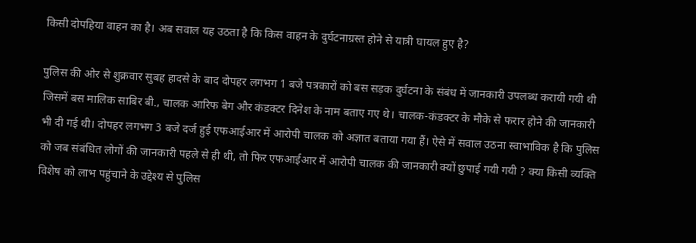किसी दोपहिया वाहन का है। अब सवाल यह उठता है कि किस वाहन के दुर्घटनाग्रस्त होने से यात्री घायल हुए है?

पुलिस की ओर से शुक्रवार सुबह हादसे के बाद दोपहर लगभग 1 बजे पत्रकारों को बस सड़क दुर्घटना के संबंध में जानकारी उपलब्ध करायी गयी थी जिसमें बस मालिक साबिर बी., चालक आरिफ बेग और कंडक्टर दिनेश के नाम बताए गए थे। चालक-कंडक्टर के मौके से फरार होने की जानकारी भी दी गई थी। दोपहर लगभग 3 बजे दर्ज हुई एफआईआर में आरोपी चालक को अज्ञात बताया गया हैं। ऐसे में सवाल उठना स्वाभाविक है कि पुलिस को जब संबंधित लोगों की जानकारी पहले से ही थी, तो फिर एफआईआर में आरोपी चालक की जानकारी क्यों छुपाई गयी गयी ? क्या किसी व्यक्ति विशेष को लाभ पहुंचाने के उद्देश्य से पुलिस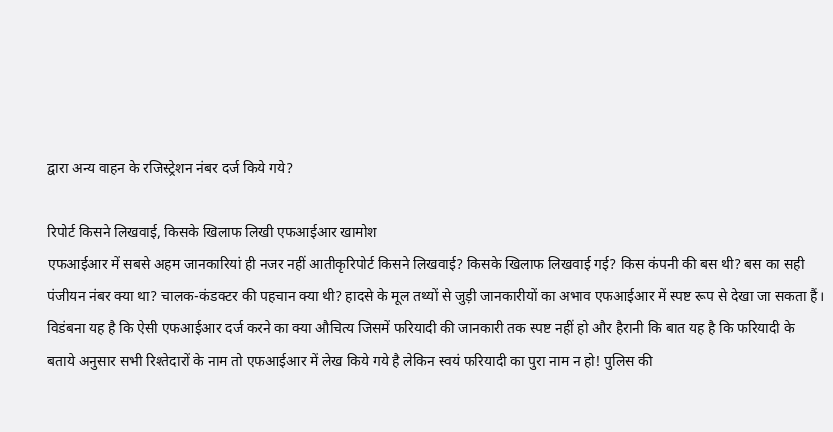द्वारा अन्य वाहन के रजिस्ट्रेशन नंबर दर्ज किये गये?

रिपोर्ट किसने लिखवाई, किसके खिलाफ लिखी एफआईआर खामोश
एफआईआर में सबसे अहम जानकारियां ही नजर नहीं आतीकृरिपोर्ट किसने लिखवाई? किसके खिलाफ लिखवाई गई? किस कंपनी की बस थी? बस का सही पंजीयन नंबर क्या था? चालक-कंडक्टर की पहचान क्या थी? हादसे के मूल तथ्यों से जुड़ी जानकारीयों का अभाव एफआईआर में स्पष्ट रूप से देखा जा सकता हैं। विडंबना यह है कि ऐसी एफआईआर दर्ज करने का क्या औचित्य जिसमें फरियादी की जानकारी तक स्पष्ट नहीं हो और हैरानी कि बात यह है कि फरियादी के बताये अनुसार सभी रिश्तेदारों के नाम तो एफआईआर में लेख किये गये है लेकिन स्वयं फरियादी का पुरा नाम न हो! पुलिस की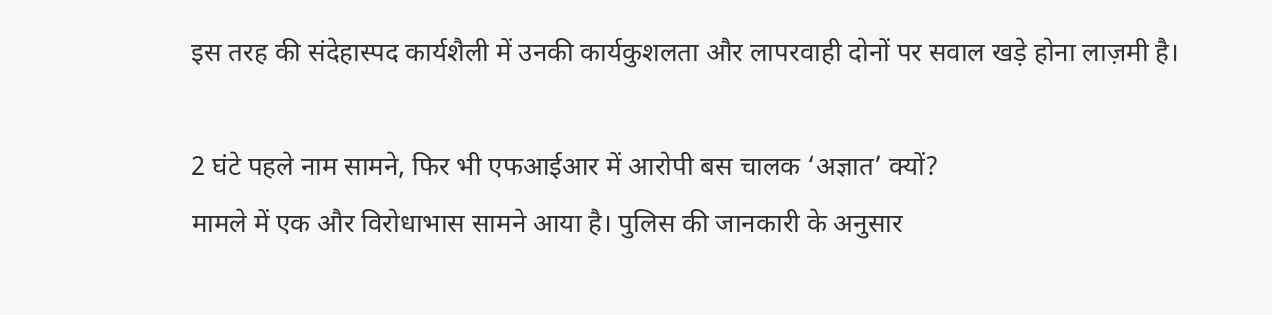इस तरह की संदेहास्पद कार्यशैली में उनकी कार्यकुशलता और लापरवाही दोनों पर सवाल खड़े होना लाज़मी है।

2 घंटे पहले नाम सामने, फिर भी एफआईआर में आरोपी बस चालक ‘अज्ञात’ क्यों?
मामले में एक और विरोधाभास सामने आया है। पुलिस की जानकारी के अनुसार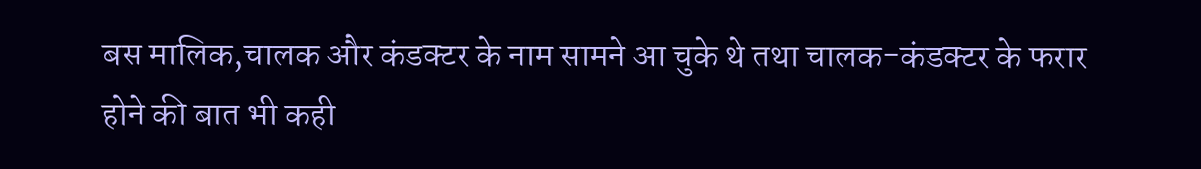बस मालिक,चालक और कंडक्टर के नाम सामने आ चुके थे तथा चालक-कंडक्टर के फरार होने की बात भी कही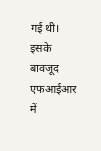गई थी। इसके बावजूद एफआईआर में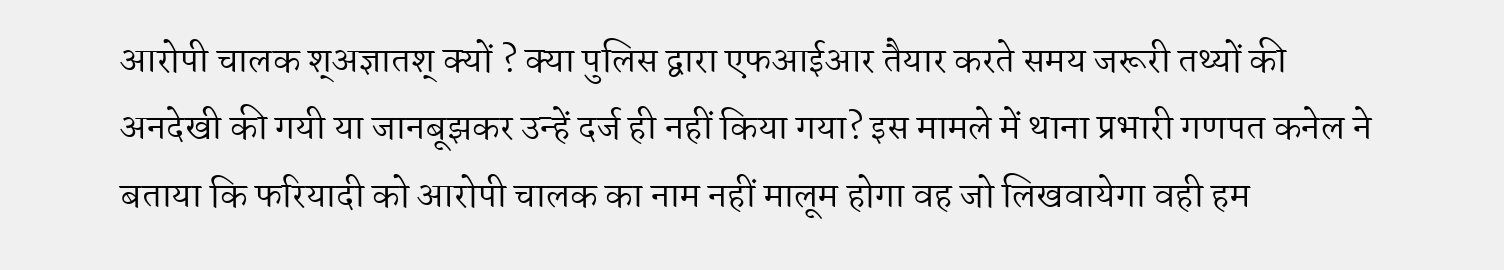आरोपी चालक श्अज्ञातश् क्यों ? क्या पुलिस द्वारा एफआईआर तैयार करते समय जरूरी तथ्यों की अनदेखी की गयी या जानबूझकर उन्हें दर्ज ही नहीं किया गया? इस मामले में थाना प्रभारी गणपत कनेल ने बताया कि फरियादी को आरोपी चालक का नाम नहीं मालूम होगा वह जो लिखवायेगा वही हम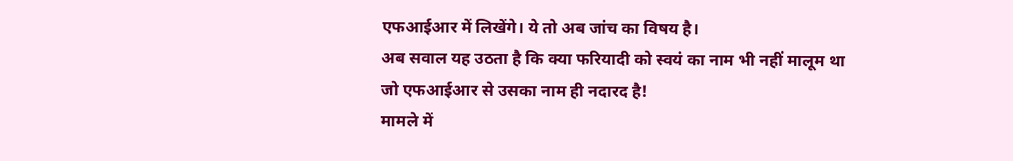एफआईआर में लिखेंगे। ये तो अब जांच का विषय है।
अब सवाल यह उठता है कि क्या फरियादी को स्वयं का नाम भी नहीं मालूम था जो एफआईआर से उसका नाम ही नदारद है!
मामले में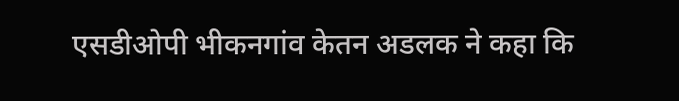एसडीओपी भीकनगांव केतन अडलक ने कहा कि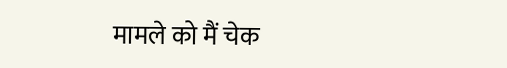मामले को मैं चेक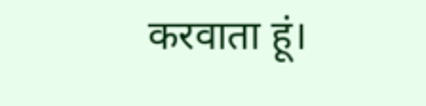करवाता हूं।